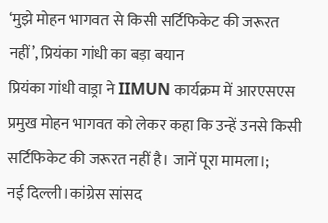‘मुझे मोहन भागवत से किसी सर्टिफिकेट की जरूरत नहीं’, प्रियंका गांधी का बड़ा बयान
प्रियंका गांधी वाड्रा ने IIMUN कार्यक्रम में आरएसएस प्रमुख मोहन भागवत को लेकर कहा कि उन्हें उनसे किसी सर्टिफिकेट की जरूरत नहीं है। जानें पूरा मामला।;
नई दिल्ली।कांग्रेस सांसद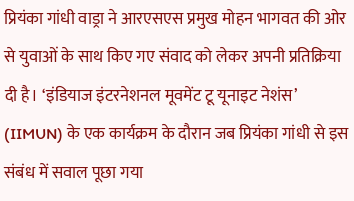प्रियंका गांधी वाड्रा ने आरएसएस प्रमुख मोहन भागवत की ओर से युवाओं के साथ किए गए संवाद को लेकर अपनी प्रतिक्रिया दी है। ‘इंडियाज इंटरनेशनल मूवमेंट टू यूनाइट नेशंस’ (IIMUN) के एक कार्यक्रम के दौरान जब प्रियंका गांधी से इस संबंध में सवाल पूछा गया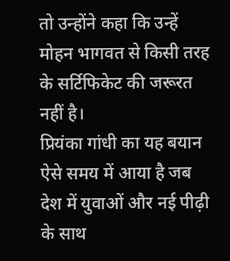तो उन्होंने कहा कि उन्हें मोहन भागवत से किसी तरह के सर्टिफिकेट की जरूरत नहीं है।
प्रियंका गांधी का यह बयान ऐसे समय में आया है जब देश में युवाओं और नई पीढ़ी के साथ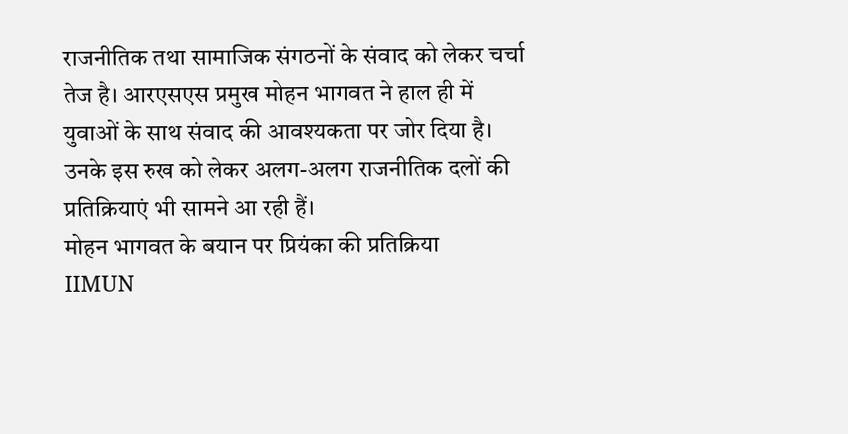राजनीतिक तथा सामाजिक संगठनों के संवाद को लेकर चर्चा तेज है। आरएसएस प्रमुख मोहन भागवत ने हाल ही में युवाओं के साथ संवाद की आवश्यकता पर जोर दिया है। उनके इस रुख को लेकर अलग-अलग राजनीतिक दलों की प्रतिक्रियाएं भी सामने आ रही हैं।
मोहन भागवत के बयान पर प्रियंका की प्रतिक्रिया
IIMUN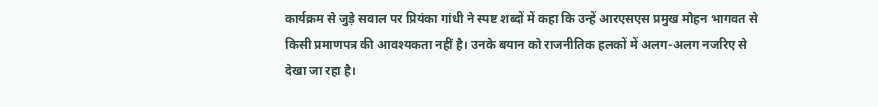कार्यक्रम से जुड़े सवाल पर प्रियंका गांधी ने स्पष्ट शब्दों में कहा कि उन्हें आरएसएस प्रमुख मोहन भागवत से किसी प्रमाणपत्र की आवश्यकता नहीं है। उनके बयान को राजनीतिक हलकों में अलग-अलग नजरिए से देखा जा रहा है।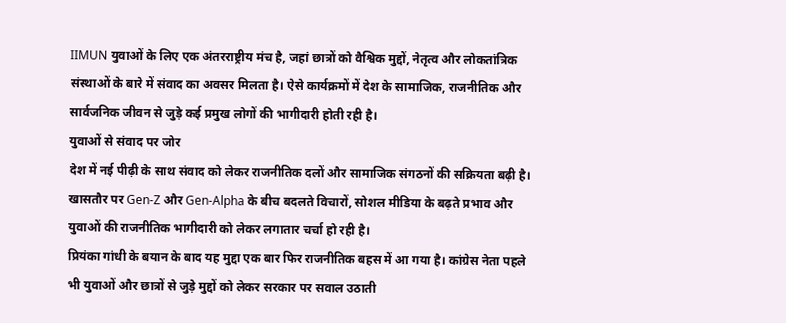IIMUN युवाओं के लिए एक अंतरराष्ट्रीय मंच है, जहां छात्रों को वैश्विक मुद्दों, नेतृत्व और लोकतांत्रिक संस्थाओं के बारे में संवाद का अवसर मिलता है। ऐसे कार्यक्रमों में देश के सामाजिक, राजनीतिक और सार्वजनिक जीवन से जुड़े कई प्रमुख लोगों की भागीदारी होती रही है।
युवाओं से संवाद पर जोर
देश में नई पीढ़ी के साथ संवाद को लेकर राजनीतिक दलों और सामाजिक संगठनों की सक्रियता बढ़ी है। खासतौर पर Gen-Z और Gen-Alpha के बीच बदलते विचारों, सोशल मीडिया के बढ़ते प्रभाव और युवाओं की राजनीतिक भागीदारी को लेकर लगातार चर्चा हो रही है।
प्रियंका गांधी के बयान के बाद यह मुद्दा एक बार फिर राजनीतिक बहस में आ गया है। कांग्रेस नेता पहले भी युवाओं और छात्रों से जुड़े मुद्दों को लेकर सरकार पर सवाल उठाती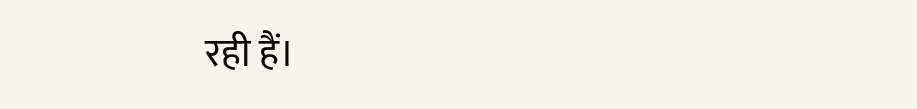रही हैं।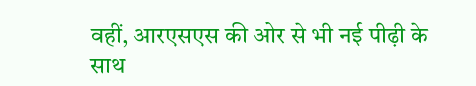वहीं, आरएसएस की ओर से भी नई पीढ़ी के साथ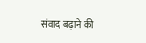संवाद बढ़ाने की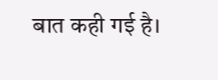बात कही गई है।